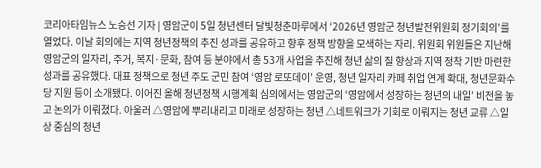코리아타임뉴스 노승선 기자 | 영암군이 5일 청년센터 달빛청춘마루에서 ‘2026년 영암군 청년발전위원회 정기회의’를 열었다. 이날 회의에는 지역 청년정책의 추진 성과를 공유하고 향후 정책 방향을 모색하는 자리. 위원회 위원들은 지난해 영암군의 일자리, 주거, 복지·문화, 참여 등 분야에서 총 53개 사업을 추진해 청년 삶의 질 향상과 지역 정착 기반 마련한 성과를 공유했다. 대표 정책으로 청년 주도 군민 참여 ‘영암 로또데이’ 운영, 청년 일자리 카페 취업 연계 확대, 청년문화수당 지원 등이 소개됐다. 이어진 올해 청년정책 시행계획 심의에서는 영암군의 ‘영암에서 성장하는 청년의 내일’ 비전을 놓고 논의가 이뤄졌다. 아울러 △영암에 뿌리내리고 미래로 성장하는 청년 △네트워크가 기회로 이뤄지는 청년 교류 △일상 중심의 청년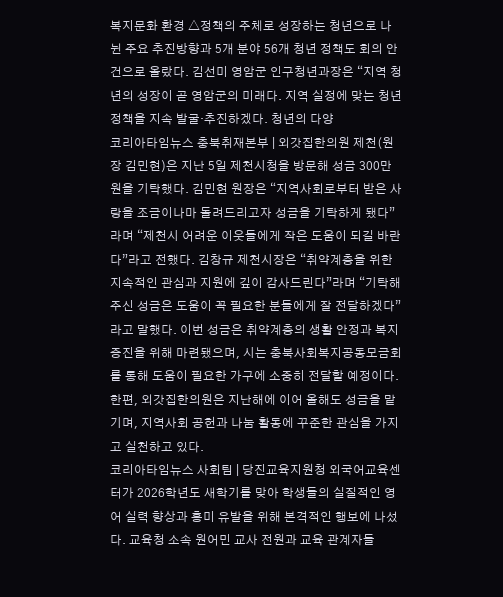복지문화 환경 △정책의 주체로 성장하는 청년으로 나뉜 주요 추진방향과 5개 분야 56개 청년 정책도 회의 안건으로 올랐다. 김선미 영암군 인구청년과장은 “지역 청년의 성장이 곧 영암군의 미래다. 지역 실정에 맞는 청년정책을 지속 발굴·추진하겠다. 청년의 다양
코리아타임뉴스 충북취재본부 | 외갓집한의원 제천(원장 김민현)은 지난 5일 제천시청을 방문해 성금 300만 원을 기탁했다. 김민현 원장은 “지역사회로부터 받은 사랑을 조금이나마 돌려드리고자 성금을 기탁하게 됐다”라며 “제천시 어려운 이웃들에게 작은 도움이 되길 바란다”라고 전했다. 김창규 제천시장은 “취약계층을 위한 지속적인 관심과 지원에 깊이 감사드린다”라며 “기탁해 주신 성금은 도움이 꼭 필요한 분들에게 잘 전달하겠다”라고 말했다. 이번 성금은 취약계층의 생활 안정과 복지 증진을 위해 마련됐으며, 시는 충북사회복지공동모금회를 통해 도움이 필요한 가구에 소중히 전달할 예정이다. 한편, 외갓집한의원은 지난해에 이어 올해도 성금을 맡기며, 지역사회 공헌과 나눔 활동에 꾸준한 관심을 가지고 실천하고 있다.
코리아타임뉴스 사회팀 | 당진교육지원청 외국어교육센터가 2026학년도 새학기를 맞아 학생들의 실질적인 영어 실력 향상과 흥미 유발을 위해 본격적인 행보에 나섰다. 교육청 소속 원어민 교사 전원과 교육 관계자들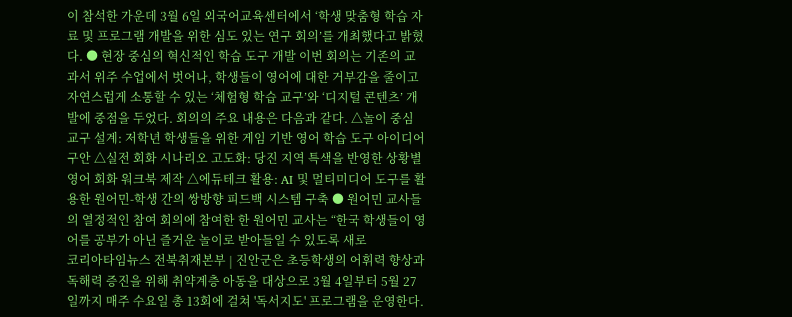이 참석한 가운데 3월 6일 외국어교육센터에서 ‘학생 맞춤형 학습 자료 및 프로그램 개발을 위한 심도 있는 연구 회의’를 개최했다고 밝혔다. ● 현장 중심의 혁신적인 학습 도구 개발 이번 회의는 기존의 교과서 위주 수업에서 벗어나, 학생들이 영어에 대한 거부감을 줄이고 자연스럽게 소통할 수 있는 ‘체험형 학습 교구’와 ‘디지털 콘텐츠’ 개발에 중점을 두었다. 회의의 주요 내용은 다음과 같다. △놀이 중심 교구 설계: 저학년 학생들을 위한 게임 기반 영어 학습 도구 아이디어 구안 △실전 회화 시나리오 고도화: 당진 지역 특색을 반영한 상황별 영어 회화 워크북 제작 △에듀테크 활용: AI 및 멀티미디어 도구를 활용한 원어민-학생 간의 쌍방향 피드백 시스템 구축 ● 원어민 교사들의 열정적인 참여 회의에 참여한 한 원어민 교사는 “한국 학생들이 영어를 공부가 아닌 즐거운 놀이로 받아들일 수 있도록 새로
코리아타임뉴스 전북취재본부 | 진안군은 초등학생의 어휘력 향상과 독해력 증진을 위해 취약계층 아동을 대상으로 3월 4일부터 5월 27일까지 매주 수요일 총 13회에 걸쳐 '독서지도' 프로그램을 운영한다.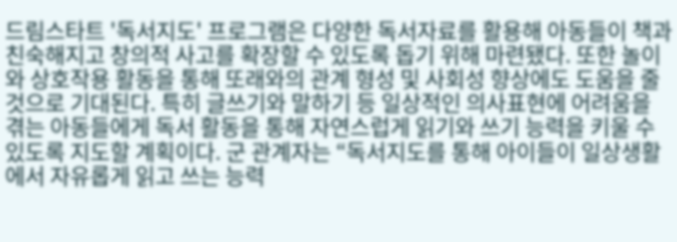드림스타트 '독서지도' 프로그램은 다양한 독서자료를 활용해 아동들이 책과 친숙해지고 창의적 사고를 확장할 수 있도록 돕기 위해 마련됐다. 또한 놀이와 상호작용 활동을 통해 또래와의 관계 형성 및 사회성 향상에도 도움을 줄 것으로 기대된다. 특히 글쓰기와 말하기 등 일상적인 의사표현에 어려움을 겪는 아동들에게 독서 활동을 통해 자연스럽게 읽기와 쓰기 능력을 키울 수 있도록 지도할 계획이다. 군 관계자는 “독서지도를 통해 아이들이 일상생활에서 자유롭게 읽고 쓰는 능력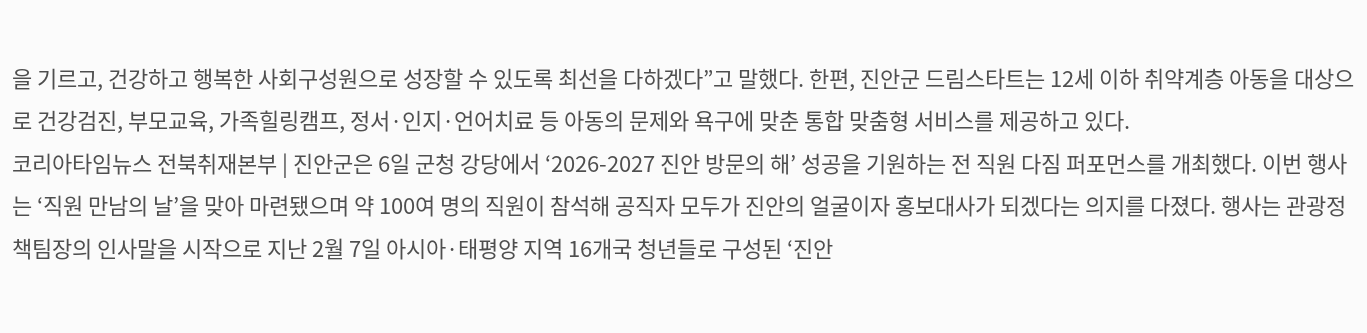을 기르고, 건강하고 행복한 사회구성원으로 성장할 수 있도록 최선을 다하겠다”고 말했다. 한편, 진안군 드림스타트는 12세 이하 취약계층 아동을 대상으로 건강검진, 부모교육, 가족힐링캠프, 정서·인지·언어치료 등 아동의 문제와 욕구에 맞춘 통합 맞춤형 서비스를 제공하고 있다.
코리아타임뉴스 전북취재본부 | 진안군은 6일 군청 강당에서 ‘2026-2027 진안 방문의 해’ 성공을 기원하는 전 직원 다짐 퍼포먼스를 개최했다. 이번 행사는 ‘직원 만남의 날’을 맞아 마련됐으며 약 100여 명의 직원이 참석해 공직자 모두가 진안의 얼굴이자 홍보대사가 되겠다는 의지를 다졌다. 행사는 관광정책팀장의 인사말을 시작으로 지난 2월 7일 아시아·태평양 지역 16개국 청년들로 구성된 ‘진안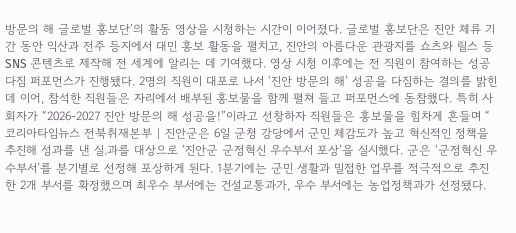방문의 해 글로벌 홍보단’의 활동 영상을 시청하는 시간이 이어졌다. 글로벌 홍보단은 진안 체류 기간 동안 익산과 전주 등지에서 대민 홍보 활동을 펼치고, 진안의 아름다운 관광지를 쇼츠와 릴스 등 SNS 콘텐츠로 제작해 전 세계에 알리는 데 기여했다. 영상 시청 이후에는 전 직원이 참여하는 성공 다짐 퍼포먼스가 진행됐다. 2명의 직원이 대포로 나서 ‘진안 방문의 해’ 성공을 다짐하는 결의를 밝힌 데 이어, 참석한 직원들은 자리에서 배부된 홍보물을 함께 펼쳐 들고 퍼포먼스에 동참했다. 특히 사회자가 “2026-2027 진안 방문의 해 성공을!”이라고 선창하자 직원들은 홍보물을 힘차게 흔들며 “
코리아타임뉴스 전북취재본부 | 진안군은 6일 군청 강당에서 군민 체감도가 높고 혁신적인 정책을 추진해 성과를 낸 실.과를 대상으로 ‘진안군 군정혁신 우수부서 포상’을 실시했다. 군은 ‘군정혁신 우수부서’를 분기별로 선정해 포상하게 된다. 1분기에는 군민 생활과 밀접한 업무를 적극적으로 추진한 2개 부서를 확정했으며 최우수 부서에는 건설교통과가, 우수 부서에는 농업정책과가 선정됐다.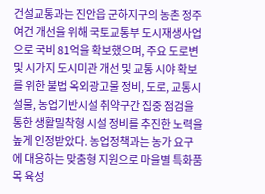건설교통과는 진안읍 군하지구의 농촌 정주여건 개선을 위해 국토교통부 도시재생사업으로 국비 81억을 확보했으며, 주요 도로변 및 시가지 도시미관 개선 및 교통 시야 확보를 위한 불법 옥외광고물 정비, 도로, 교통시설물, 농업기반시설 취약구간 집중 점검을 통한 생활밀착형 시설 정비를 추진한 노력을 높게 인정받았다. 농업정책과는 농가 요구에 대응하는 맞춤형 지원으로 마을별 특화품목 육성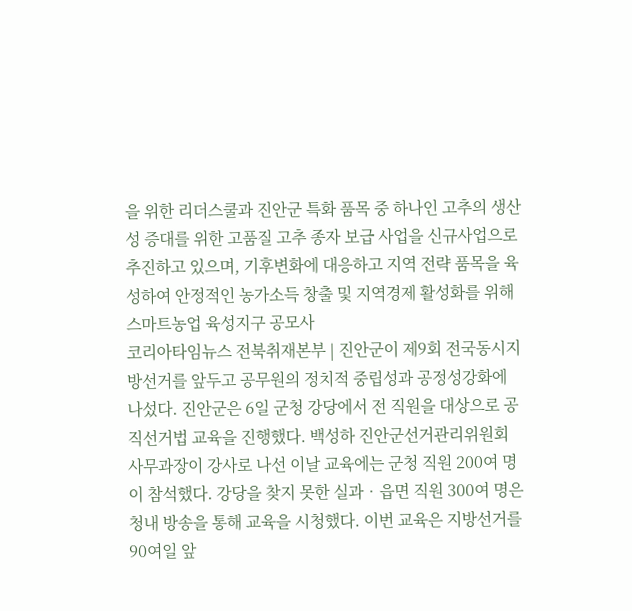을 위한 리더스쿨과 진안군 특화 품목 중 하나인 고추의 생산성 증대를 위한 고품질 고추 종자 보급 사업을 신규사업으로 추진하고 있으며, 기후변화에 대응하고 지역 전략 품목을 육성하여 안정적인 농가소득 창출 및 지역경제 활성화를 위해 스마트농업 육성지구 공모사
코리아타임뉴스 전북취재본부 | 진안군이 제9회 전국동시지방선거를 앞두고 공무원의 정치적 중립성과 공정성강화에 나섰다. 진안군은 6일 군청 강당에서 전 직원을 대상으로 공직선거법 교육을 진행했다. 백성하 진안군선거관리위원회 사무과장이 강사로 나선 이날 교육에는 군청 직원 200여 명이 참석했다. 강당을 찾지 못한 실과‧읍면 직원 300여 명은 청내 방송을 통해 교육을 시청했다. 이번 교육은 지방선거를 90여일 앞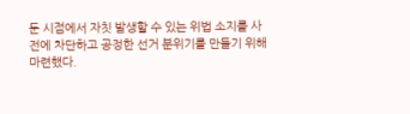둔 시점에서 자칫 발생할 수 있는 위법 소지를 사전에 차단하고 공정한 선거 분위기를 만들기 위해 마련했다.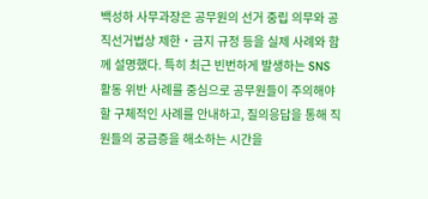백성하 사무과장은 공무원의 선거 중립 의무와 공직선거법상 제한‧금지 규정 등을 실제 사례와 함께 설명했다. 특히 최근 빈번하게 발생하는 SNS 활동 위반 사례를 중심으로 공무원들이 주의해야 할 구체적인 사례를 안내하고, 질의응답을 통해 직원들의 궁금증을 해소하는 시간을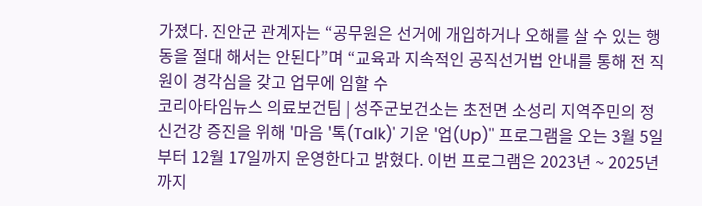가졌다. 진안군 관계자는 “공무원은 선거에 개입하거나 오해를 살 수 있는 행동을 절대 해서는 안된다”며 “교육과 지속적인 공직선거법 안내를 통해 전 직원이 경각심을 갖고 업무에 임할 수
코리아타임뉴스 의료보건팀 | 성주군보건소는 초전면 소성리 지역주민의 정신건강 증진을 위해 '마음 '톡(Talk)' 기운 '업(Up)'' 프로그램을 오는 3월 5일부터 12월 17일까지 운영한다고 밝혔다. 이번 프로그램은 2023년 ~ 2025년까지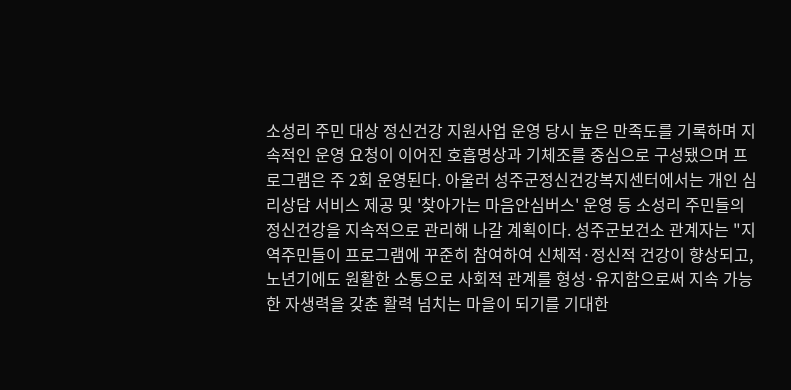소성리 주민 대상 정신건강 지원사업 운영 당시 높은 만족도를 기록하며 지속적인 운영 요청이 이어진 호흡명상과 기체조를 중심으로 구성됐으며 프로그램은 주 2회 운영된다. 아울러 성주군정신건강복지센터에서는 개인 심리상담 서비스 제공 및 '찾아가는 마음안심버스' 운영 등 소성리 주민들의 정신건강을 지속적으로 관리해 나갈 계획이다. 성주군보건소 관계자는 "지역주민들이 프로그램에 꾸준히 참여하여 신체적·정신적 건강이 향상되고, 노년기에도 원활한 소통으로 사회적 관계를 형성·유지함으로써 지속 가능한 자생력을 갖춘 활력 넘치는 마을이 되기를 기대한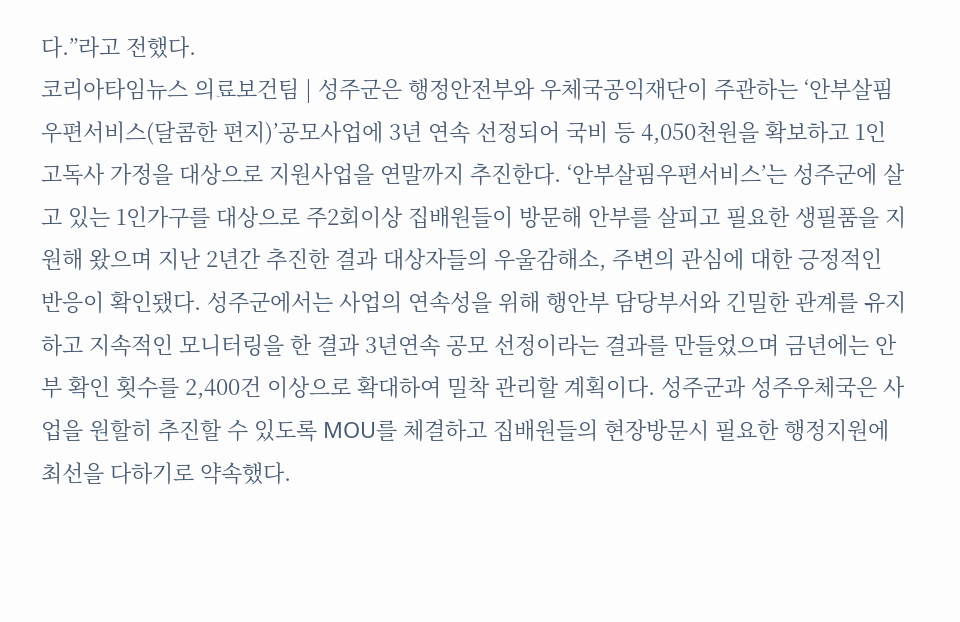다.”라고 전했다.
코리아타임뉴스 의료보건팀 | 성주군은 행정안전부와 우체국공익재단이 주관하는 ‘안부살핌 우편서비스(달콤한 편지)’공모사업에 3년 연속 선정되어 국비 등 4,050천원을 확보하고 1인 고독사 가정을 대상으로 지원사업을 연말까지 추진한다. ‘안부살핌우편서비스’는 성주군에 살고 있는 1인가구를 대상으로 주2회이상 집배원들이 방문해 안부를 살피고 필요한 생필품을 지원해 왔으며 지난 2년간 추진한 결과 대상자들의 우울감해소, 주변의 관심에 대한 긍정적인 반응이 확인됐다. 성주군에서는 사업의 연속성을 위해 행안부 담당부서와 긴밀한 관계를 유지하고 지속적인 모니터링을 한 결과 3년연속 공모 선정이라는 결과를 만들었으며 금년에는 안부 확인 횟수를 2,400건 이상으로 확대하여 밀착 관리할 계획이다. 성주군과 성주우체국은 사업을 원할히 추진할 수 있도록 MOU를 체결하고 집배원들의 현장방문시 필요한 행정지원에 최선을 다하기로 약속했다.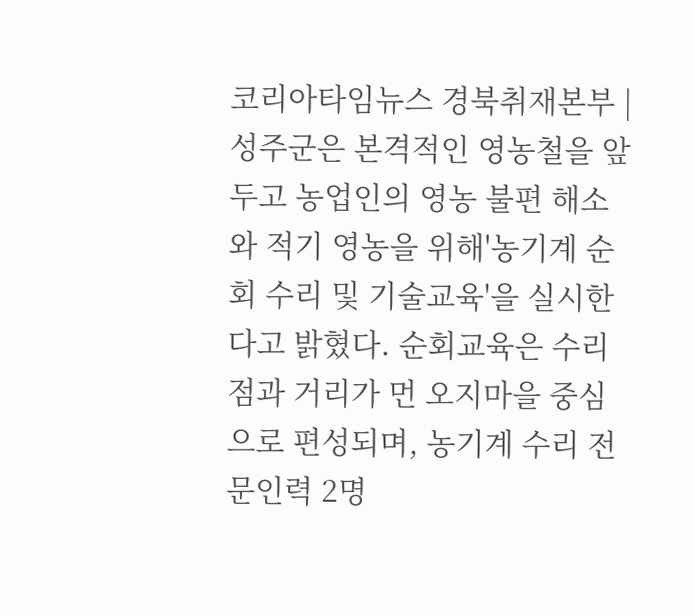코리아타임뉴스 경북취재본부 | 성주군은 본격적인 영농철을 앞두고 농업인의 영농 불편 해소와 적기 영농을 위해'농기계 순회 수리 및 기술교육'을 실시한다고 밝혔다. 순회교육은 수리점과 거리가 먼 오지마을 중심으로 편성되며, 농기계 수리 전문인력 2명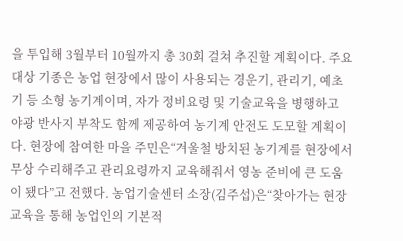을 투입해 3월부터 10월까지 총 30회 걸쳐 추진할 계획이다. 주요 대상 기종은 농업 현장에서 많이 사용되는 경운기, 관리기, 예초기 등 소형 농기계이며, 자가 정비요령 및 기술교육을 병행하고 야광 반사지 부착도 함께 제공하여 농기계 안전도 도모할 계획이다. 현장에 참여한 마을 주민은“겨울철 방치된 농기계를 현장에서 무상 수리해주고 관리요령까지 교육해줘서 영농 준비에 큰 도움이 됐다”고 전했다. 농업기술센터 소장(김주섭)은“찾아가는 현장 교육을 통해 농업인의 기본적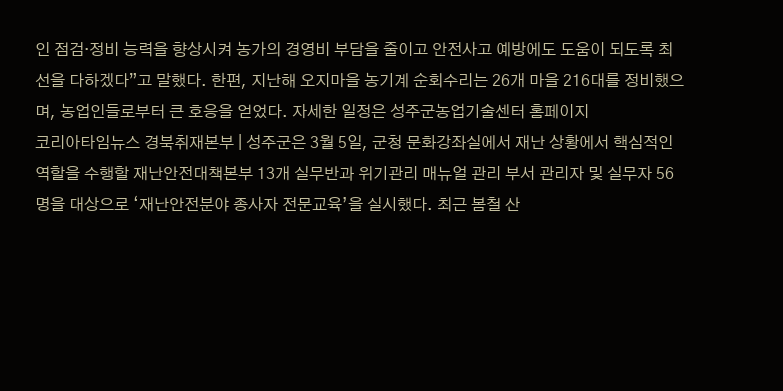인 점검·정비 능력을 향상시켜 농가의 경영비 부담을 줄이고 안전사고 예방에도 도움이 되도록 최선을 다하겠다”고 말했다. 한편, 지난해 오지마을 농기계 순회수리는 26개 마을 216대를 정비했으며, 농업인들로부터 큰 호응을 얻었다. 자세한 일정은 성주군농업기술센터 홈페이지
코리아타임뉴스 경북취재본부 | 성주군은 3월 5일, 군청 문화강좌실에서 재난 상황에서 핵심적인 역할을 수행할 재난안전대책본부 13개 실무반과 위기관리 매뉴얼 관리 부서 관리자 및 실무자 56명을 대상으로 ‘재난안전분야 종사자 전문교육’을 실시했다. 최근 봄철 산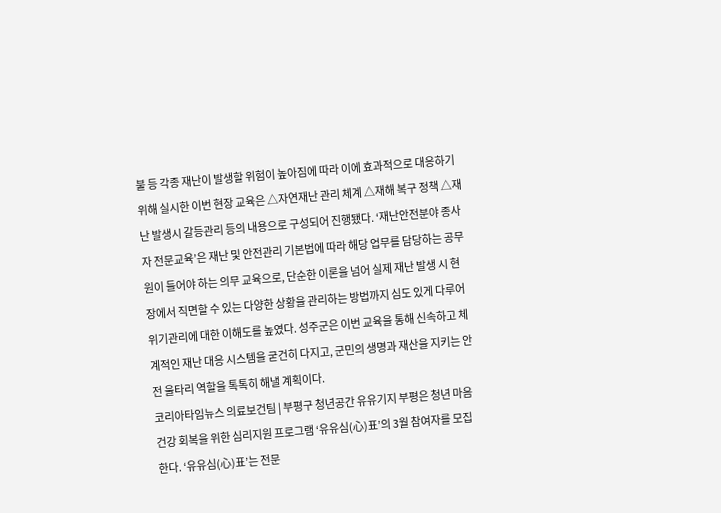불 등 각종 재난이 발생할 위험이 높아짐에 따라 이에 효과적으로 대응하기 위해 실시한 이번 현장 교육은 △자연재난 관리 체계 △재해 복구 정책 △재난 발생시 갈등관리 등의 내용으로 구성되어 진행됐다. ‘재난안전분야 종사자 전문교육’은 재난 및 안전관리 기본법에 따라 해당 업무를 담당하는 공무원이 들어야 하는 의무 교육으로, 단순한 이론을 넘어 실제 재난 발생 시 현장에서 직면할 수 있는 다양한 상황을 관리하는 방법까지 심도 있게 다루어 위기관리에 대한 이해도를 높였다. 성주군은 이번 교육을 통해 신속하고 체계적인 재난 대응 시스템을 굳건히 다지고, 군민의 생명과 재산을 지키는 안전 울타리 역할을 톡톡히 해낼 계획이다.
코리아타임뉴스 의료보건팀 | 부평구 청년공간 유유기지 부평은 청년 마음 건강 회복을 위한 심리지원 프로그램 ‘유유심(心)표’의 3월 참여자를 모집한다. ‘유유심(心)표’는 전문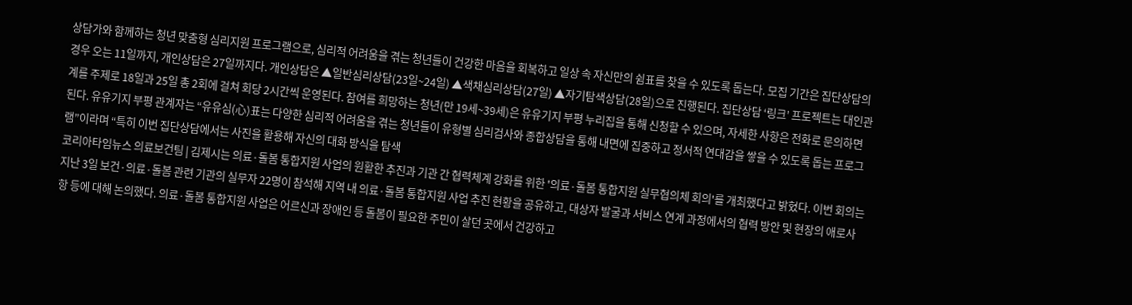상담가와 함께하는 청년 맞춤형 심리지원 프로그램으로, 심리적 어려움을 겪는 청년들이 건강한 마음을 회복하고 일상 속 자신만의 쉼표를 찾을 수 있도록 돕는다. 모집 기간은 집단상담의 경우 오는 11일까지, 개인상담은 27일까지다. 개인상담은 ▲일반심리상담(23일~24일) ▲색채심리상담(27일) ▲자기탐색상담(28일)으로 진행된다. 집단상담 ‘링크’ 프로젝트는 대인관계를 주제로 18일과 25일 총 2회에 걸쳐 회당 2시간씩 운영된다. 참여를 희망하는 청년(만 19세~39세)은 유유기지 부평 누리집을 통해 신청할 수 있으며, 자세한 사항은 전화로 문의하면 된다. 유유기지 부평 관계자는 “유유심(心)표는 다양한 심리적 어려움을 겪는 청년들이 유형별 심리검사와 종합상담을 통해 내면에 집중하고 정서적 연대감을 쌓을 수 있도록 돕는 프로그램”이라며 “특히 이번 집단상담에서는 사진을 활용해 자신의 대화 방식을 탐색
코리아타임뉴스 의료보건팀 | 김제시는 의료·돌봄 통합지원 사업의 원활한 추진과 기관 간 협력체계 강화를 위한 '의료·돌봄 통합지원 실무협의체 회의'를 개최했다고 밝혔다. 이번 회의는 지난 3일 보건·의료·돌봄 관련 기관의 실무자 22명이 참석해 지역 내 의료·돌봄 통합지원 사업 추진 현황을 공유하고, 대상자 발굴과 서비스 연계 과정에서의 협력 방안 및 현장의 애로사항 등에 대해 논의했다. 의료·돌봄 통합지원 사업은 어르신과 장애인 등 돌봄이 필요한 주민이 살던 곳에서 건강하고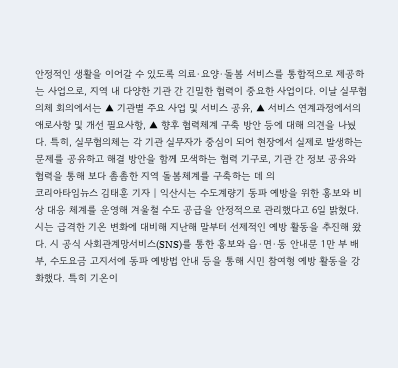안정적인 생활을 이어갈 수 있도록 의료·요양·돌봄 서비스를 통합적으로 제공하는 사업으로, 지역 내 다양한 기관 간 긴밀한 협력이 중요한 사업이다. 이날 실무협의체 회의에서는 ▲ 기관별 주요 사업 및 서비스 공유, ▲ 서비스 연계과정에서의 애로사항 및 개선 필요사항, ▲ 향후 협력체계 구축 방안 등에 대해 의견을 나눴다. 특히, 실무협의체는 각 기관 실무자가 중심이 되어 현장에서 실제로 발생하는 문제를 공유하고 해결 방안을 함께 모색하는 협력 기구로, 기관 간 정보 공유와 협력을 통해 보다 촘촘한 지역 돌봄체계를 구축하는 데 의
코리아타임뉴스 김태훈 기자 | 익산시는 수도계량기 동파 예방을 위한 홍보와 비상 대응 체계를 운영해 겨울철 수도 공급을 안정적으로 관리했다고 6일 밝혔다. 시는 급격한 기온 변화에 대비해 지난해 말부터 선제적인 예방 활동을 추진해 왔다. 시 공식 사회관계망서비스(SNS)를 통한 홍보와 읍·면·동 안내문 1만 부 배부, 수도요금 고지서에 동파 예방법 안내 등을 통해 시민 참여형 예방 활동을 강화했다. 특히 기온이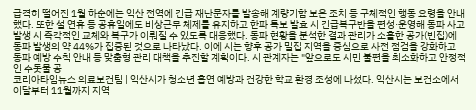급격히 떨어진 1월 하순에는 익산 전역에 긴급 재난문자를 발송해 계량기함 보온 조치 등 구체적인 행동 요령을 안내했다. 또한 설 연휴 등 공휴일에도 비상근무 체제를 유지하고 한파 특보 발효 시 긴급복구반을 편성·운영해 동파 사고 발생 시 즉각적인 교체와 복구가 이뤄질 수 있도록 대응했다. 동파 현황을 분석한 결과 관리가 소홀한 공가(빈집)에 동파 발생의 약 44%가 집중된 것으로 나타났다. 이에 시는 향후 공가 밀집 지역을 중심으로 사전 점검을 강화하고 동파 예방 수칙 안내 등 맞춤형 관리 대책을 추진할 계획이다. 시 관계자는 "앞으로도 시민 불편을 최소화하고 안정적인 수돗물 공
코리아타임뉴스 의료보건팀 | 익산시가 청소년 흡연 예방과 건강한 학교 환경 조성에 나섰다. 익산시는 보건소에서 이달부터 11월까지 지역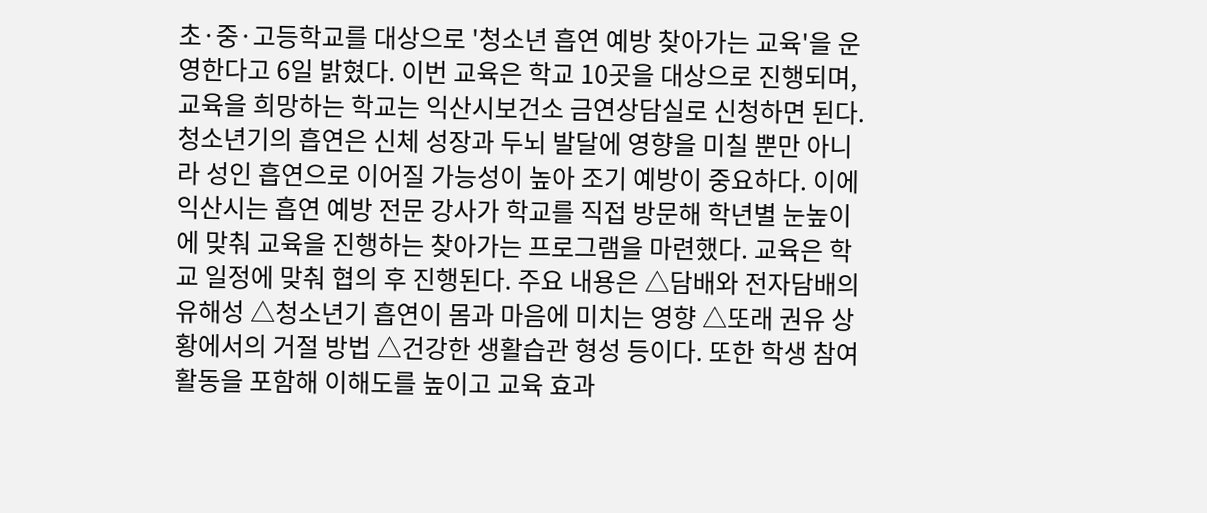초·중·고등학교를 대상으로 '청소년 흡연 예방 찾아가는 교육'을 운영한다고 6일 밝혔다. 이번 교육은 학교 10곳을 대상으로 진행되며, 교육을 희망하는 학교는 익산시보건소 금연상담실로 신청하면 된다. 청소년기의 흡연은 신체 성장과 두뇌 발달에 영향을 미칠 뿐만 아니라 성인 흡연으로 이어질 가능성이 높아 조기 예방이 중요하다. 이에 익산시는 흡연 예방 전문 강사가 학교를 직접 방문해 학년별 눈높이에 맞춰 교육을 진행하는 찾아가는 프로그램을 마련했다. 교육은 학교 일정에 맞춰 협의 후 진행된다. 주요 내용은 △담배와 전자담배의 유해성 △청소년기 흡연이 몸과 마음에 미치는 영향 △또래 권유 상황에서의 거절 방법 △건강한 생활습관 형성 등이다. 또한 학생 참여 활동을 포함해 이해도를 높이고 교육 효과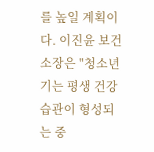를 높일 계획이다. 이진윤 보건소장은 "청소년기는 평생 건강 습관이 형성되는 중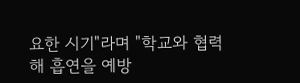요한 시기"라며 "학교와 협력해 흡연을 예방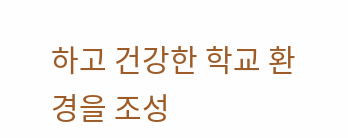하고 건강한 학교 환경을 조성